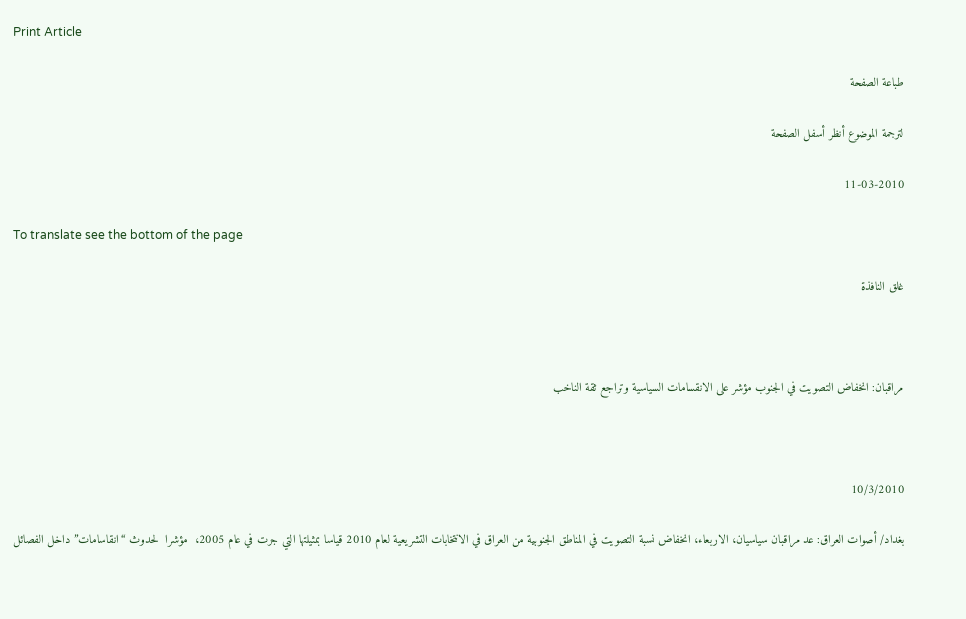Print Article

طباعة الصفحة

لترجمة الموضوع أنظر أسفل الصفحة

11-03-2010

To translate see the bottom of the page

غلق النافذة



مراقبان: انخفاض التصويت في الجنوب مؤشر على الانقسامات السياسية وتراجع ثقة الناخب



10/3/2010

بغداد/ أصوات العراق: عد مراقبان سياسيان، الاربعاء، انخفاض نسبة التصويت في المناطق الجنوبية من العراق في الانتخابات التشريعية لعام 2010 قياسا بمثيلتها التي جرت في عام 2005،  مؤشرا  لحدوث “انقاسامات” داخل الفصائل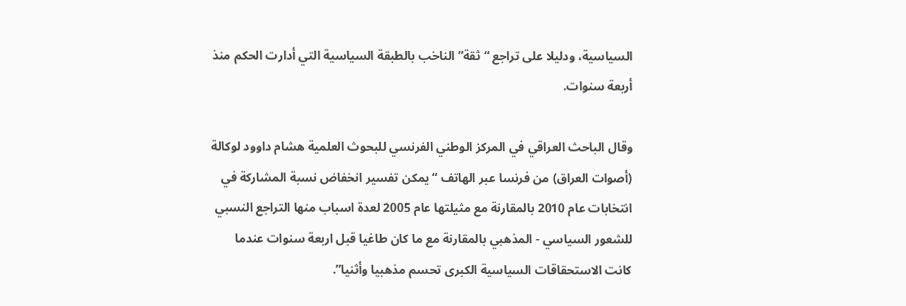السياسية، ودليلا على تراجع “ثقة” الناخب بالطبقة السياسية التي أدارت الحكم منذ أربعة سنوات.

وقال الباحث العراقي في المركز الوطني الفرنسي للبحوث العلمية هشام داوود لوكالة (أصوات العراق) من فرنسا عبر الهاتف “يمكن تفسير انخفاض نسبة المشاركة في انتخابات عام 2010 بالمقارنة مع مثيلتها عام 2005 لعدة اسباب منها التراجع النسبي للشعور السياسي - المذهبي بالمقارنة مع ما كان طاغيا قبل اربعة سنوات عندما كانت الاستحقاقات السياسية الكبرى تحسم مذهبيا وأثنيا”.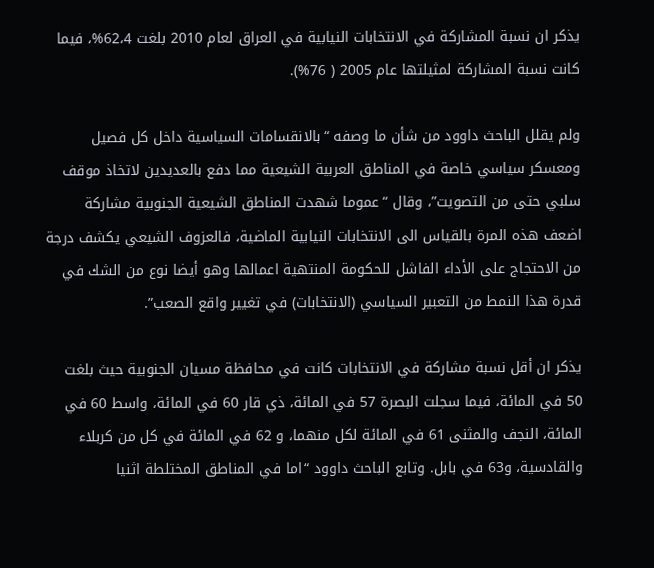يذكر ان نسبة المشاركة في الانتخابات النيابية في العراق لعام 2010 بلغت 62،4%، فيما كانت نسبة المشاركة لمثيلتها عام 2005 ( 76%).

ولم يقلل الباحث داوود من شأن ما وصفه “بالانقسامات السياسية داخل كل فصيل ومعسكر سياسي خاصة في المناطق العربية الشيعية مما دفع بالعديدين لاتخاذ موقف سلبي حتى من التصويت”، وقال “عموما شهدت المناطق الشيعية الجنوبية مشاركة اضعف هذه المرة بالقياس الى الانتخابات النيابية الماضية، فالعزوف الشيعي يكشف درجة من الاحتجاج على الأداء الفاشل للحكومة المنتهية اعمالها وهو أيضا نوع من الشك في قدرة هذا النمط من التعبير السياسي (الانتخابات) في تغيير واقع الصعب”.

يذكر ان أقل نسبة مشاركة في الانتخابات كانت في محافظة مسيان الجنوبية حيث بلغت 50 في المائة، فيما سجلت البصرة 57 في المائة، ذي قار 60 في المائة، واسط 60 في المائة، النجف والمثنى 61 في المائة لكل منهما، و 62 في المائة في كل من كربلاء والقادسية، و63 في بابل. وتابع الباحث داوود “اما في المناطق المختلطة اثنيا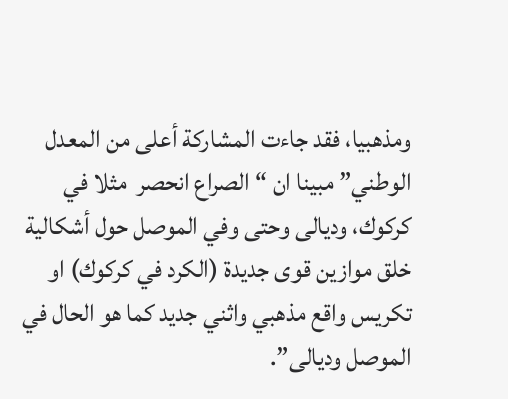ومذهبيا، فقد جاءت المشاركة أعلى من المعدل الوطني” مبينا ان “الصراع انحصر  مثلا في كركوك، وديالى وحتى وفي الموصل حول أشكالية خلق موازين قوى جديدة (الكرد في كركوك) او تكريس واقع مذهبي واثني جديد كما هو الحال في الموصل وديالى”.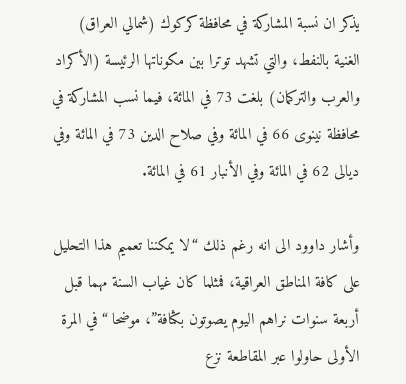يذكر ان نسبة المشاركة في محافظة كركوك (شمالي العراق) الغنية بالنفط، والتي تشهد توترا بين مكوناتها الرئيسة (الأكراد والعرب والتركمان) بلغت 73 في المائة، فيما نسب المشاركة في محافظة نينوى 66 في المائة وفي صلاح الدين 73 في المائة وفي ديالى 62 في المائة وفي الأنبار 61 في المائة.

وأشار داوود الى انه رغم ذلك “لا يمكننا تعميم هذا التحليل على كافة المناطق العراقية، فمثلما كان غياب السنة مهما قبل أربعة سنوات نراهم اليوم يصوتون بكثافة”، موضحا “في المرة الأولى حاولوا عبر المقاطعة نزع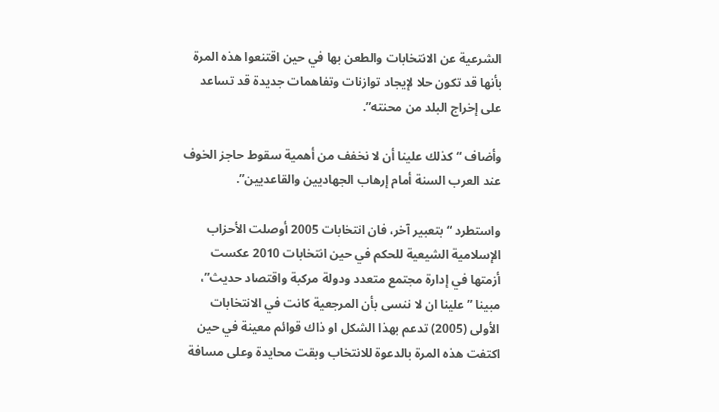الشرعية عن الانتخابات والطعن بها في حين اقتنعوا هذه المرة بأنها قد تكون حلا لإيجاد توازنات وتفاهمات جديدة قد تساعد على إخراج البلد من محنته”.

وأضاف “كذلك علينا أن لا نخفف من أهمية سقوط حاجز الخوف عند العرب السنة أمام إرهاب الجهاديين والقاعديين”.

واستطرد “بتعبير آخر، فان انتخابات 2005 أوصلت الأحزاب الإسلامية الشيعية للحكم في حين انتخابات 2010 عكست أزمتها في إدارة مجتمع متعدد ودولة مركبة واقتصاد حديث”، مبينا ” علينا ان لا ننسى بأن المرجعية كانت في الانتخابات الأولى (2005) تدعم بهذا الشكل او ذاك قوائم معينة في حين اكتفت هذه المرة بالدعوة للانتخاب وبقت محايدة وعلى مسافة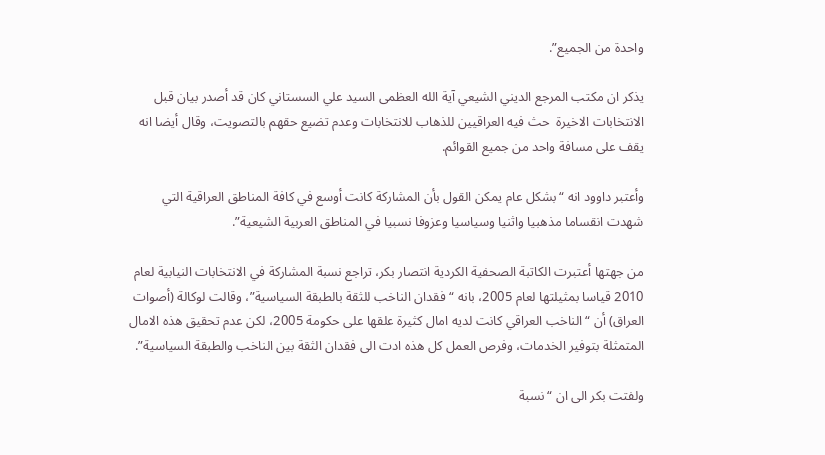واحدة من الجميع”.

يذكر ان مكتب المرجع الديني الشيعي آية الله العظمى السيد علي السستاني كان قد أصدر بيان قبل الانتخابات الاخيرة  حث فيه العراقيين للذهاب للانتخابات وعدم تضيع حقهم بالتصويت، وقال أيضا انه يقف على مسافة واحد من جميع القوائم.

وأعتبر داوود انه “بشكل عام يمكن القول بأن المشاركة كانت أوسع في كافة المناطق العراقية التي شهدت انقساما مذهبيا واثنيا وسياسيا وعزوفا نسبيا في المناطق العربية الشيعية”.

من جهتها أعتبرت الكاتبة الصحفية الكردية انتصار بكر، تراجع نسبة المشاركة في الانتخابات النيابية لعام 2010 قياسا بمثيلتها لعام 2005، بانه “فقدان الناخب للثقة بالطبقة السياسية”، وقالت لوكالة (أصوات العراق) أن “الناخب العراقي كانت لديه امال كثيرة علقها على حكومة 2005، لكن عدم تحقيق هذه الامال المتمثلة بتوفير الخدمات، وفرص العمل كل هذه ادت الى فقدان الثقة بين الناخب والطبقة السياسية”.

ولفتت بكر الى ان “نسبة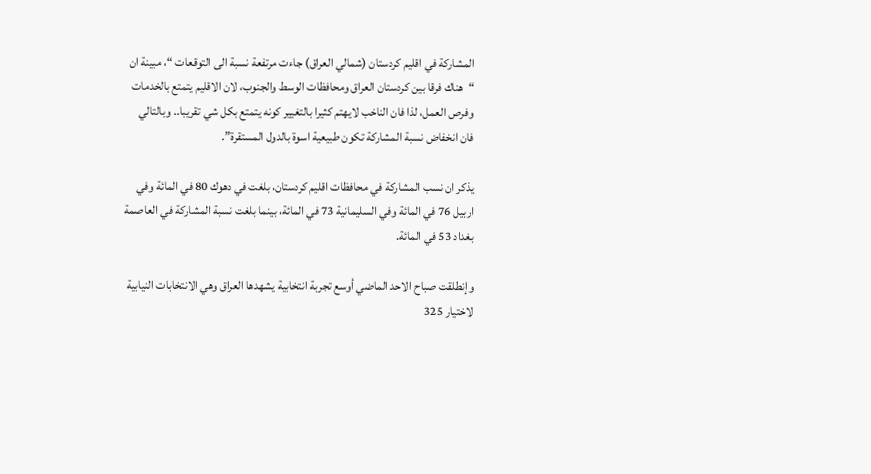المشاركة في اقليم كردستان (شمالي العراق) جاءت مرتفعة نسبة الى التوقعات “، مبينة ان “هناك فرقا بين كردستان العراق ومحافظات الوسط والجنوب، لان الاقليم يتمتع بالخدمات وفرص العمل، لذا فان الناخب لايهتم كثيرا بالتغيير كونه يتمتع بكل شي تقريبا.. وبالتالي فان انخفاض نسبة المشاركة تكون طبيعية اسوة بالدول المستقرة”.

يذكر ان نسب المشاركة في محافظات اقليم كردستان، بلغت في دهوك 80 في المائة وفي اربيل 76 في المائة وفي السليمانية 73 في المائة، بينما بلغت نسبة المشاركة في العاصمة بغداد 53 في المائة.

وإنطلقت صباح الاحد الماضي أوسع تجربة انتخابية يشهدها العراق وهي الانتخابات النيابية لاختيار 325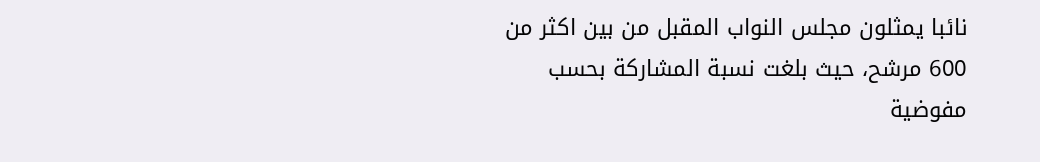نائبا يمثلون مجلس النواب المقبل من بين اكثر من 600 مرشح، حيث بلغت نسبة المشاركة بحسب مفوضية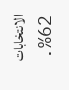الانتخابات 62%.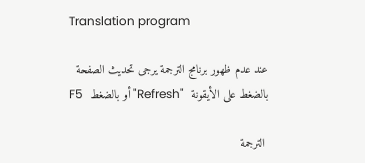Translation program

عند عدم ظهور برنامج الترجمة يرجى تحديث الصفحة بالضغط على الأيقونة  "Refresh" أو بالضغط  F5

 الترجمة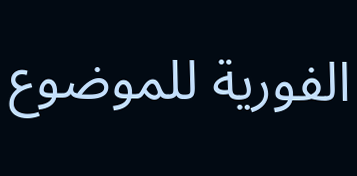الفورية للموضوع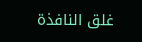غلق النافذة